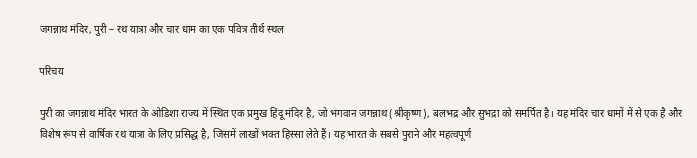जगन्नाथ मंदिर, पुरी – रथ यात्रा और चार धाम का एक पवित्र तीर्थ स्थल

परिचय

पुरी का जगन्नाथ मंदिर भारत के ओडिशा राज्य में स्थित एक प्रमुख हिंदू मंदिर है, जो भगवान जगन्नाथ (श्रीकृष्ण), बलभद्र और सुभद्रा को समर्पित है। यह मंदिर चार धामों में से एक है और विशेष रूप से वार्षिक रथ यात्रा के लिए प्रसिद्ध है, जिसमें लाखों भक्त हिस्सा लेते हैं। यह भारत के सबसे पुराने और महत्वपूर्ण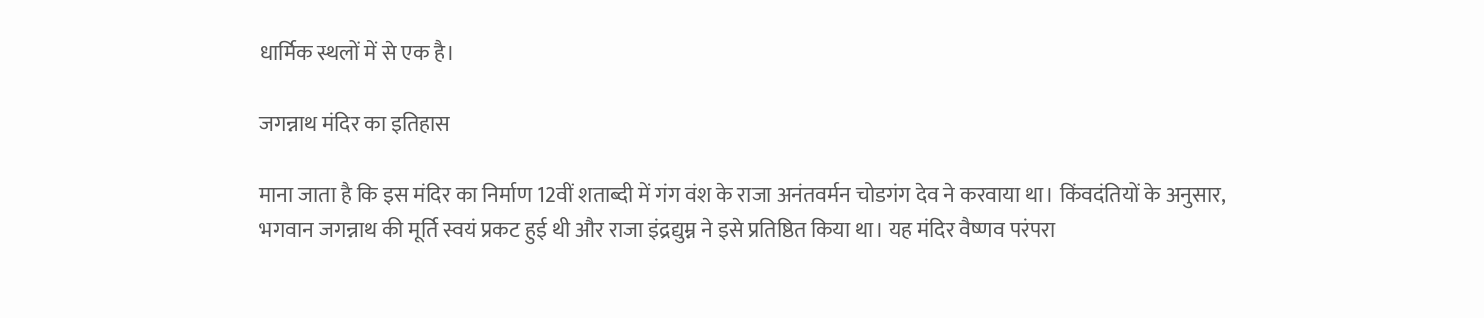धार्मिक स्थलों में से एक है।

जगन्नाथ मंदिर का इतिहास

माना जाता है कि इस मंदिर का निर्माण 12वीं शताब्दी में गंग वंश के राजा अनंतवर्मन चोडगंग देव ने करवाया था। किंवदंतियों के अनुसार, भगवान जगन्नाथ की मूर्ति स्वयं प्रकट हुई थी और राजा इंद्रद्युम्न ने इसे प्रतिष्ठित किया था। यह मंदिर वैष्णव परंपरा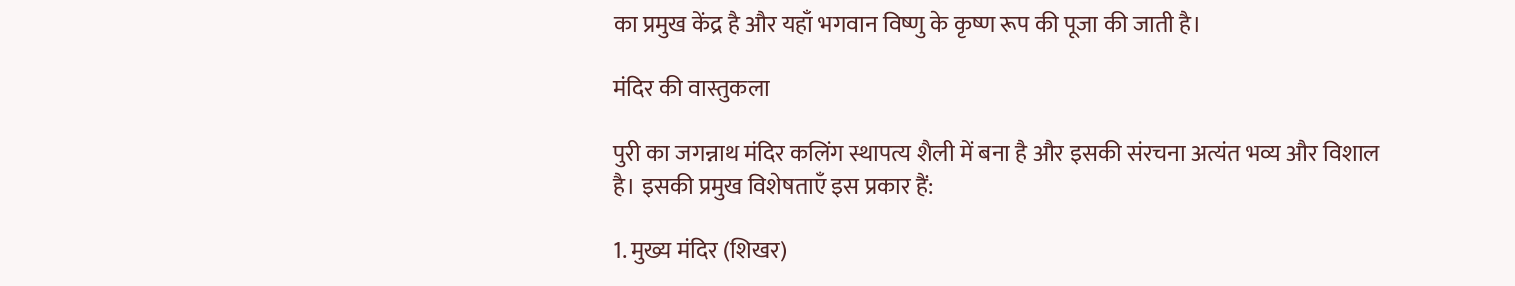का प्रमुख केंद्र है और यहाँ भगवान विष्णु के कृष्ण रूप की पूजा की जाती है।

मंदिर की वास्तुकला

पुरी का जगन्नाथ मंदिर कलिंग स्थापत्य शैली में बना है और इसकी संरचना अत्यंत भव्य और विशाल है। इसकी प्रमुख विशेषताएँ इस प्रकार हैं:

1. मुख्य मंदिर (शिखर)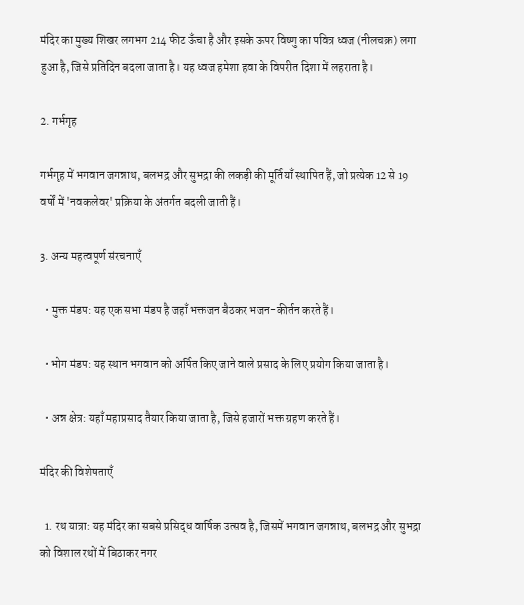मंदिर का मुख्य शिखर लगभग 214 फीट ऊँचा है और इसके ऊपर विष्णु का पवित्र ध्वज (नीलचक्र) लगा हुआ है, जिसे प्रतिदिन बदला जाता है। यह ध्वज हमेशा हवा के विपरीत दिशा में लहराता है।

2. गर्भगृह

गर्भगृह में भगवान जगन्नाथ, बलभद्र और सुभद्रा की लकड़ी की मूर्तियाँ स्थापित हैं, जो प्रत्येक 12 से 19 वर्षों में 'नवकलेवर' प्रक्रिया के अंतर्गत बदली जाती हैं।

3. अन्य महत्वपूर्ण संरचनाएँ

  • मुक्त मंडप: यह एक सभा मंडप है जहाँ भक्तजन बैठकर भजन-कीर्तन करते हैं।

  • भोग मंडप: यह स्थान भगवान को अर्पित किए जाने वाले प्रसाद के लिए प्रयोग किया जाता है।

  • अन्न क्षेत्र: यहाँ महाप्रसाद तैयार किया जाता है, जिसे हजारों भक्त ग्रहण करते हैं।

मंदिर की विशेषताएँ

  1. रथ यात्रा: यह मंदिर का सबसे प्रसिद्ध वार्षिक उत्सव है, जिसमें भगवान जगन्नाथ, बलभद्र और सुभद्रा को विशाल रथों में बिठाकर नगर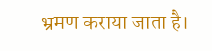भ्रमण कराया जाता है।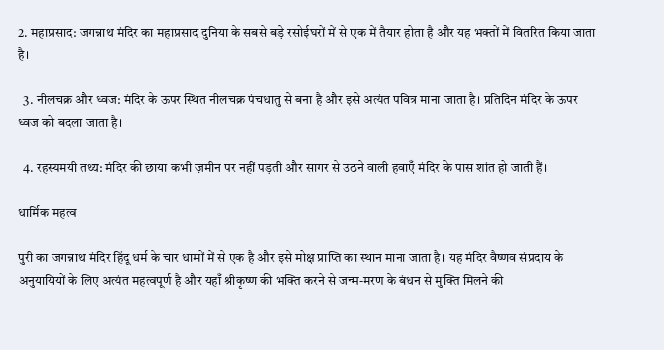2. महाप्रसाद: जगन्नाथ मंदिर का महाप्रसाद दुनिया के सबसे बड़े रसोईघरों में से एक में तैयार होता है और यह भक्तों में वितरित किया जाता है।

  3. नीलचक्र और ध्वज: मंदिर के ऊपर स्थित नीलचक्र पंचधातु से बना है और इसे अत्यंत पवित्र माना जाता है। प्रतिदिन मंदिर के ऊपर ध्वज को बदला जाता है।

  4. रहस्यमयी तथ्य: मंदिर की छाया कभी ज़मीन पर नहीं पड़ती और सागर से उठने वाली हवाएँ मंदिर के पास शांत हो जाती हैं।

धार्मिक महत्व

पुरी का जगन्नाथ मंदिर हिंदू धर्म के चार धामों में से एक है और इसे मोक्ष प्राप्ति का स्थान माना जाता है। यह मंदिर वैष्णव संप्रदाय के अनुयायियों के लिए अत्यंत महत्वपूर्ण है और यहाँ श्रीकृष्ण की भक्ति करने से जन्म-मरण के बंधन से मुक्ति मिलने की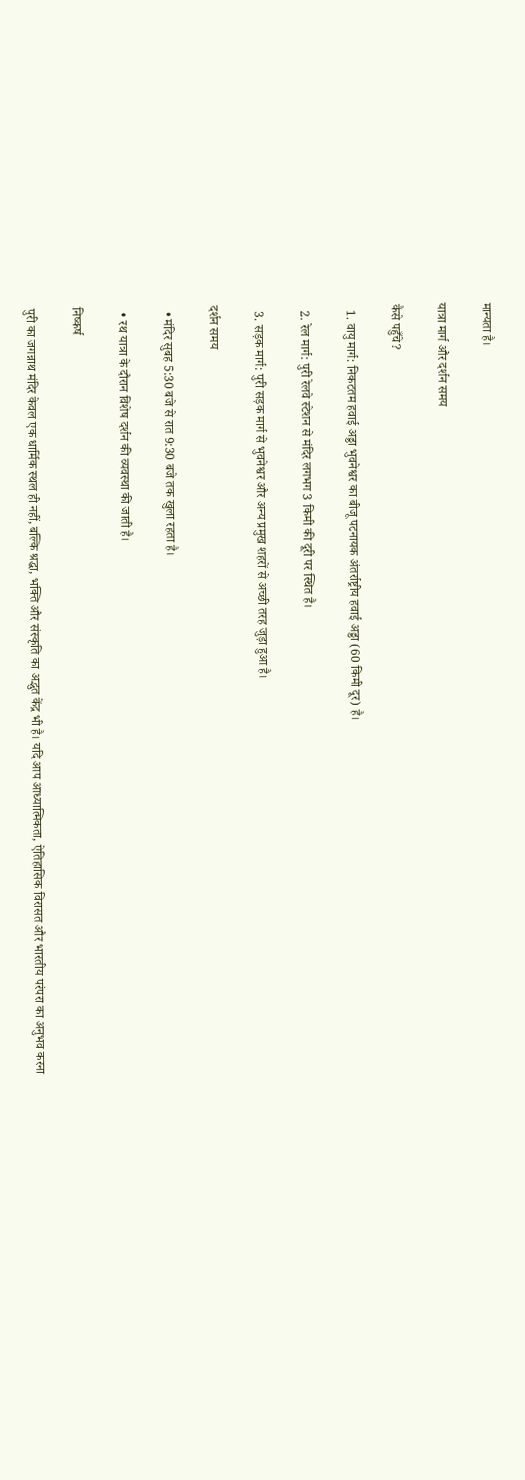मान्यता है।

यात्रा मार्ग और दर्शन समय

कैसे पहुँचे?

  1. वायु मार्ग: निकटतम हवाई अड्डा भुवनेश्वर का बीजू पटनायक अंतर्राष्ट्रीय हवाई अड्डा (60 किमी दूर) है।

  2. रेल मार्ग: पुरी रेलवे स्टेशन से मंदिर लगभग 3 किमी की दूरी पर स्थित है।

  3. सड़क मार्ग: पुरी सड़क मार्ग से भुवनेश्वर और अन्य प्रमुख शहरों से अच्छी तरह जुड़ा हुआ है।

दर्शन समय

  • मंदिर सुबह 5:30 बजे से रात 9:30 बजे तक खुला रहता है।

  • रथ यात्रा के दौरान विशेष दर्शन की व्यवस्था की जाती है।

निष्कर्ष

पुरी का जगन्नाथ मंदिर केवल एक धार्मिक स्थल ही नहीं, बल्कि श्रद्धा, भक्ति और संस्कृति का अद्भुत केंद्र भी है। यदि आप आध्यात्मिकता, ऐतिहासिक विरासत और भारतीय परंपरा का अनुभव करना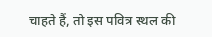चाहते हैं, तो इस पवित्र स्थल की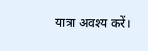यात्रा अवश्य करें।